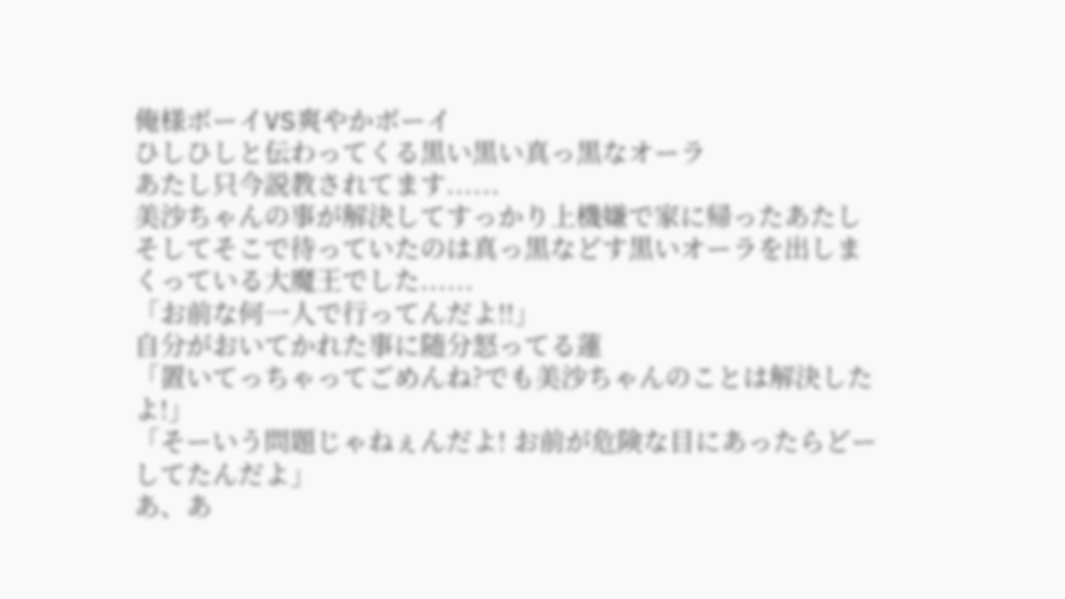俺様ボーイVS爽やかボーイ
ひしひしと伝わってくる黒い黒い真っ黒なオーラ
あたし只今説教されてます......
美沙ちゃんの事が解決してすっかり上機嫌で家に帰ったあたし
そしてそこで待っていたのは真っ黒などす黒いオーラを出しまくっている大魔王でした......
「お前な何一人で行ってんだよ!!」
自分がおいてかれた事に随分怒ってる蓮
「置いてっちゃってごめんね?でも美沙ちゃんのことは解決したよ!」
「そーいう問題じゃねぇんだよ! お前が危険な目にあったらどーしてたんだよ」
あ、あ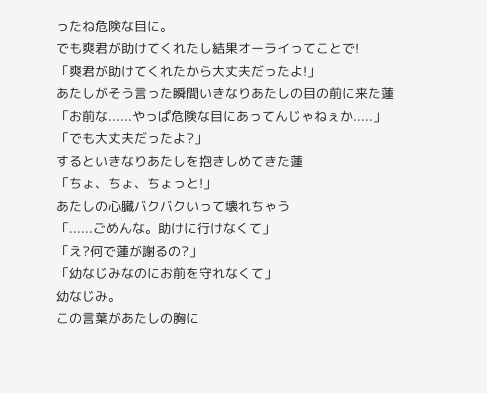ったね危険な目に。
でも爽君が助けてくれたし結果オーライってことで!
「爽君が助けてくれたから大丈夫だったよ!」
あたしがそう言った瞬間いきなりあたしの目の前に来た蓮
「お前な......やっぱ危険な目にあってんじゃねぇか.....」
「でも大丈夫だったよ?」
するといきなりあたしを抱きしめてきた蓮
「ちょ、ちょ、ちょっと!」
あたしの心臓バクバクいって壊れちゃう
「......ごめんな。助けに行けなくて」
「え?何で蓮が謝るの?」
「幼なじみなのにお前を守れなくて」
幼なじみ。
この言葉があたしの胸に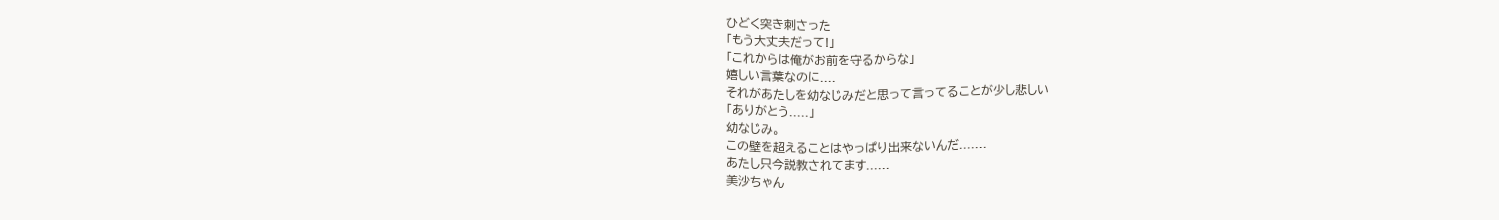ひどく突き刺さった
「もう大丈夫だって!」
「これからは俺がお前を守るからな」
嬉しい言葉なのに....
それがあたしを幼なじみだと思って言ってることが少し悲しい
「ありがとう.....」
幼なじみ。
この壁を超えることはやっぱり出来ないんだ.......
あたし只今説教されてます......
美沙ちゃん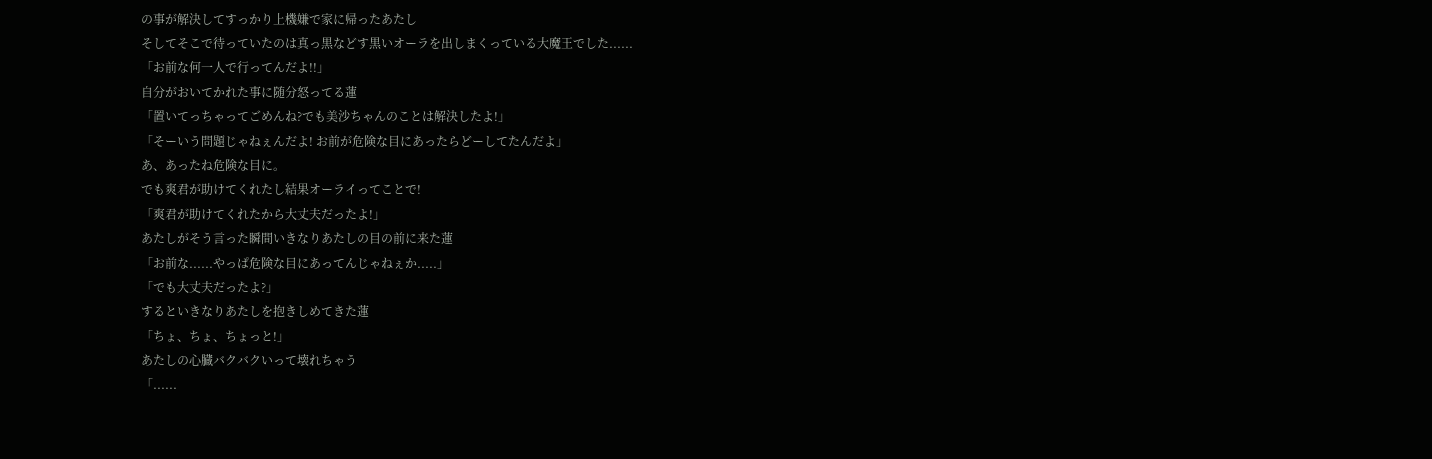の事が解決してすっかり上機嫌で家に帰ったあたし
そしてそこで待っていたのは真っ黒などす黒いオーラを出しまくっている大魔王でした......
「お前な何一人で行ってんだよ!!」
自分がおいてかれた事に随分怒ってる蓮
「置いてっちゃってごめんね?でも美沙ちゃんのことは解決したよ!」
「そーいう問題じゃねぇんだよ! お前が危険な目にあったらどーしてたんだよ」
あ、あったね危険な目に。
でも爽君が助けてくれたし結果オーライってことで!
「爽君が助けてくれたから大丈夫だったよ!」
あたしがそう言った瞬間いきなりあたしの目の前に来た蓮
「お前な......やっぱ危険な目にあってんじゃねぇか.....」
「でも大丈夫だったよ?」
するといきなりあたしを抱きしめてきた蓮
「ちょ、ちょ、ちょっと!」
あたしの心臓バクバクいって壊れちゃう
「......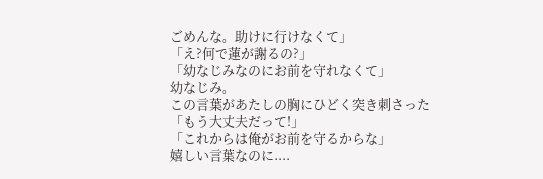ごめんな。助けに行けなくて」
「え?何で蓮が謝るの?」
「幼なじみなのにお前を守れなくて」
幼なじみ。
この言葉があたしの胸にひどく突き刺さった
「もう大丈夫だって!」
「これからは俺がお前を守るからな」
嬉しい言葉なのに....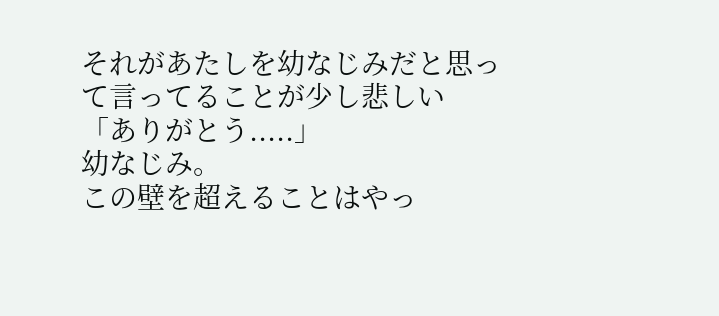それがあたしを幼なじみだと思って言ってることが少し悲しい
「ありがとう.....」
幼なじみ。
この壁を超えることはやっ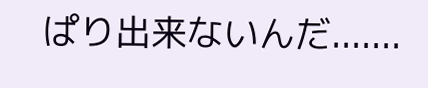ぱり出来ないんだ.......